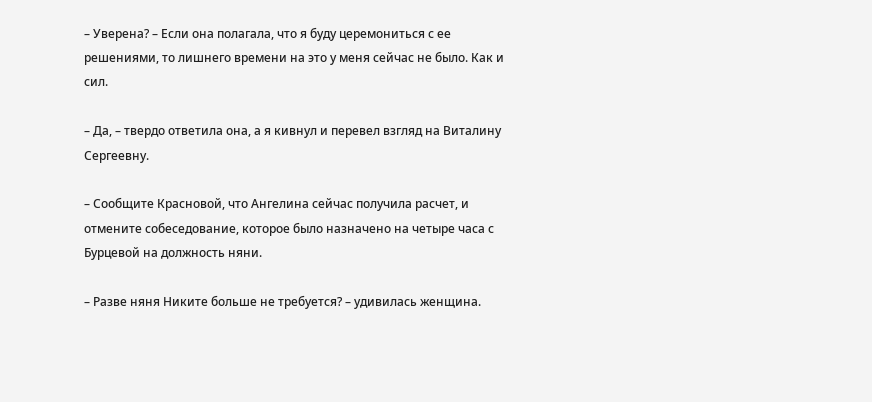– Уверена? – Если она полагала, что я буду церемониться с ее решениями, то лишнего времени на это у меня сейчас не было. Как и сил.

– Да, – твердо ответила она, а я кивнул и перевел взгляд на Виталину Сергеевну.

– Сообщите Красновой, что Ангелина сейчас получила расчет, и отмените собеседование, которое было назначено на четыре часа с Бурцевой на должность няни.

– Разве няня Никите больше не требуется? – удивилась женщина.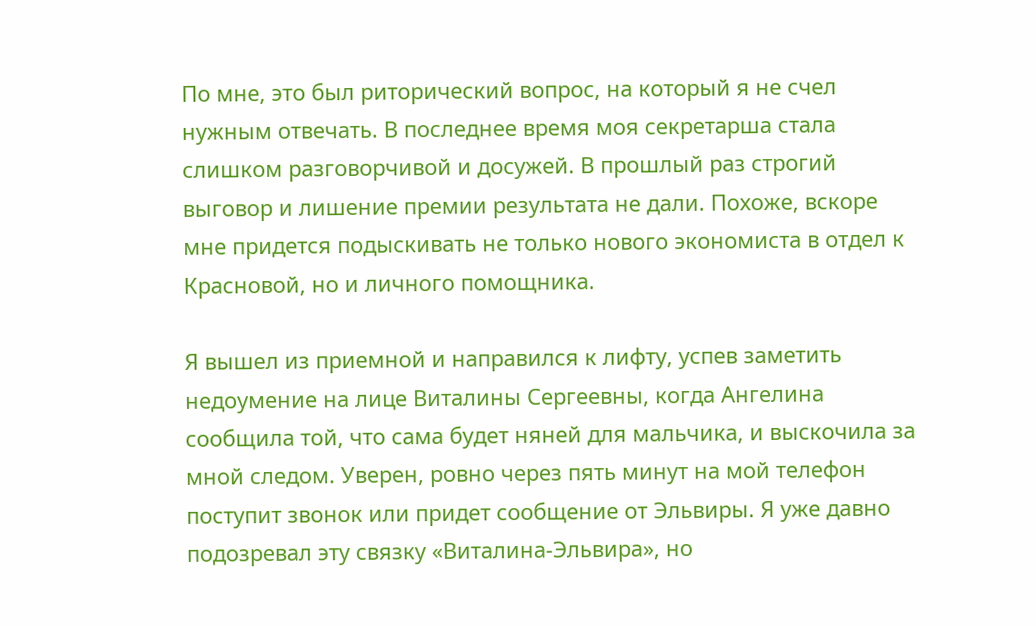По мне, это был риторический вопрос, на который я не счел нужным отвечать. В последнее время моя секретарша стала слишком разговорчивой и досужей. В прошлый раз строгий выговор и лишение премии результата не дали. Похоже, вскоре мне придется подыскивать не только нового экономиста в отдел к Красновой, но и личного помощника.

Я вышел из приемной и направился к лифту, успев заметить недоумение на лице Виталины Сергеевны, когда Ангелина сообщила той, что сама будет няней для мальчика, и выскочила за мной следом. Уверен, ровно через пять минут на мой телефон поступит звонок или придет сообщение от Эльвиры. Я уже давно подозревал эту связку «Виталина-Эльвира», но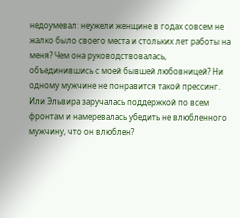недоумевал: неужели женщине в годах совсем не жалко было своего места и стольких лет работы на меня? Чем она руководствовалась, объединившись с моей бывшей любовницей? Ни одному мужчине не понравится такой прессинг. Или Эльвира заручалась поддержкой по всем фронтам и намеревалась убедить не влюбленного мужчину, что он влюблен?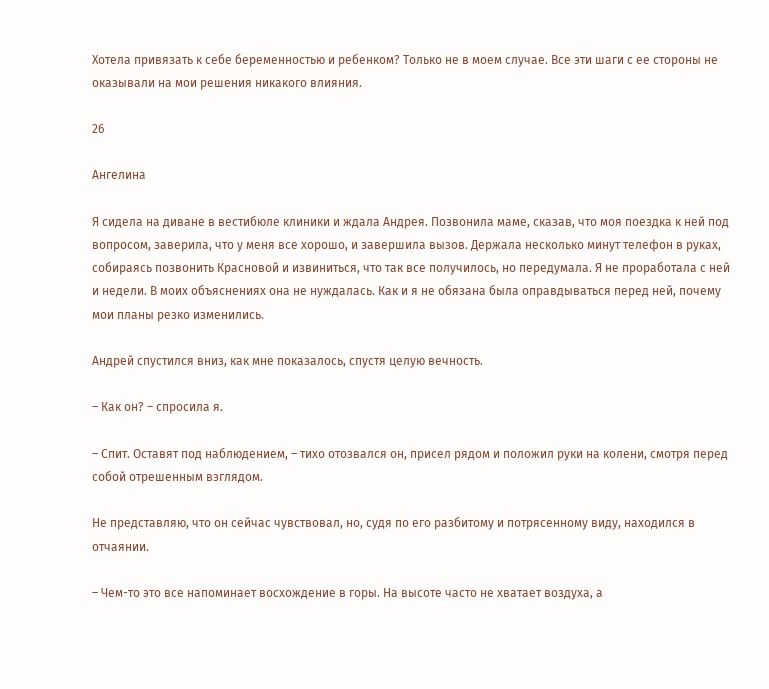Хотела привязать к себе беременностью и ребенком? Только не в моем случае. Все эти шаги с ее стороны не оказывали на мои решения никакого влияния.

26

Ангелина

Я сидела на диване в вестибюле клиники и ждала Андрея. Позвонила маме, сказав, что моя поездка к ней под вопросом, заверила, что у меня все хорошо, и завершила вызов. Держала несколько минут телефон в руках, собираясь позвонить Красновой и извиниться, что так все получилось, но передумала. Я не проработала с ней и недели. В моих объяснениях она не нуждалась. Как и я не обязана была оправдываться перед ней, почему мои планы резко изменились.

Андрей спустился вниз, как мне показалось, спустя целую вечность.

– Как он? – спросила я.

– Спит. Оставят под наблюдением, – тихо отозвался он, присел рядом и положил руки на колени, смотря перед собой отрешенным взглядом.

Не представляю, что он сейчас чувствовал, но, судя по его разбитому и потрясенному виду, находился в отчаянии.

– Чем-то это все напоминает восхождение в горы. На высоте часто не хватает воздуха, а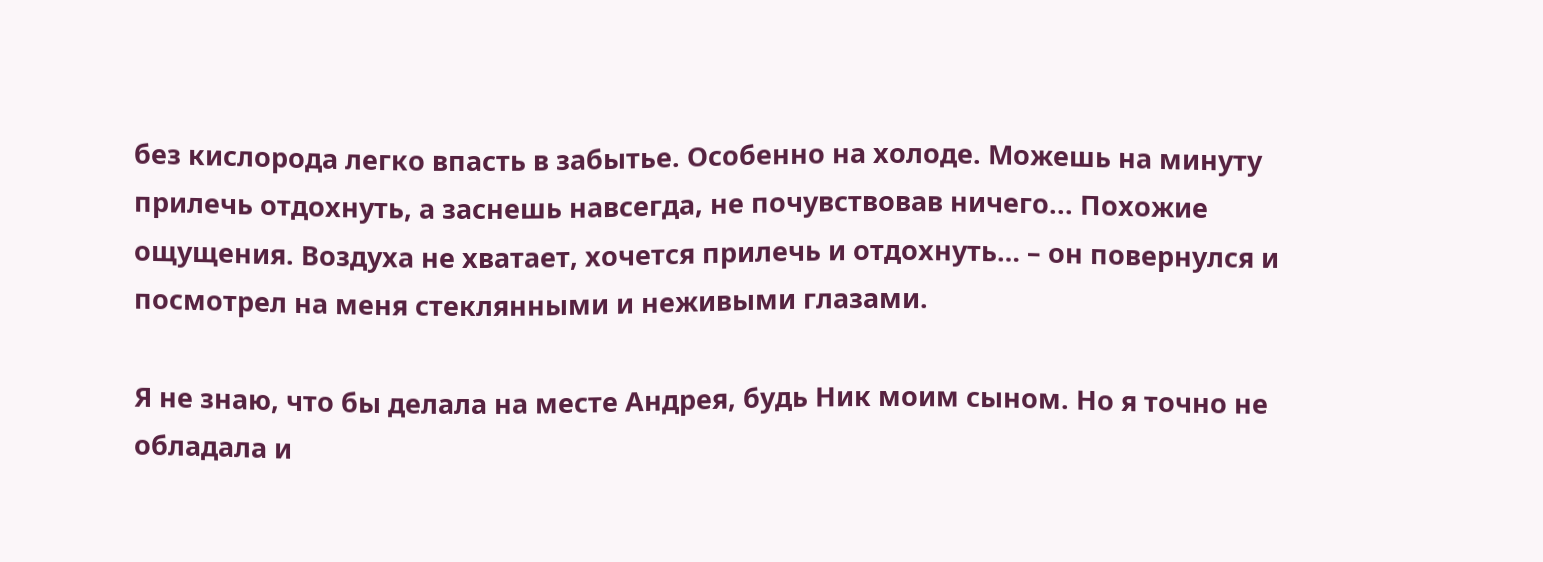без кислорода легко впасть в забытье. Особенно на холоде. Можешь на минуту прилечь отдохнуть, а заснешь навсегда, не почувствовав ничего... Похожие ощущения. Воздуха не хватает, хочется прилечь и отдохнуть… – он повернулся и посмотрел на меня стеклянными и неживыми глазами.

Я не знаю, что бы делала на месте Андрея, будь Ник моим сыном. Но я точно не обладала и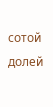сотой долей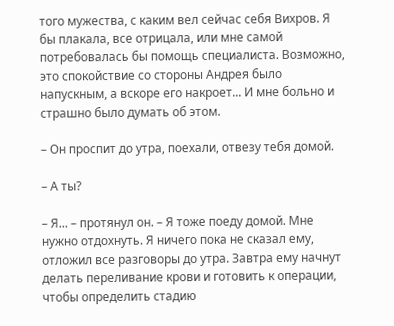того мужества, с каким вел сейчас себя Вихров. Я бы плакала, все отрицала, или мне самой потребовалась бы помощь специалиста. Возможно, это спокойствие со стороны Андрея было напускным, а вскоре его накроет... И мне больно и страшно было думать об этом.

– Он проспит до утра, поехали, отвезу тебя домой.

– А ты?

– Я... – протянул он. – Я тоже поеду домой. Мне нужно отдохнуть. Я ничего пока не сказал ему, отложил все разговоры до утра. Завтра ему начнут делать переливание крови и готовить к операции, чтобы определить стадию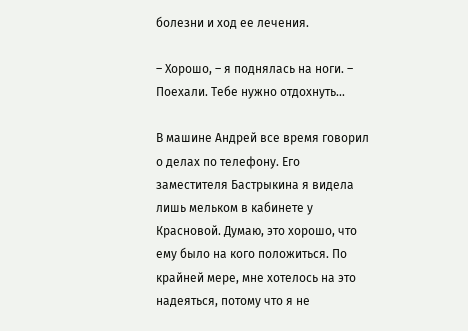болезни и ход ее лечения.

– Хорошо, – я поднялась на ноги. – Поехали. Тебе нужно отдохнуть...

В машине Андрей все время говорил о делах по телефону. Его заместителя Бастрыкина я видела лишь мельком в кабинете у Красновой. Думаю, это хорошо, что ему было на кого положиться. По крайней мере, мне хотелось на это надеяться, потому что я не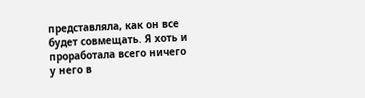представляла, как он все будет совмещать. Я хоть и проработала всего ничего у него в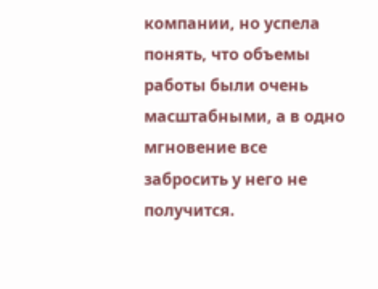компании, но успела понять, что объемы работы были очень масштабными, а в одно мгновение все забросить у него не получится.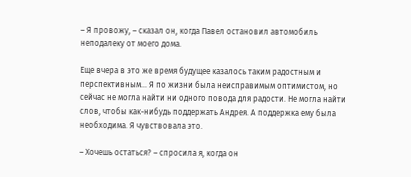– Я провожу, – сказал он, когда Павел остановил автомобиль неподалеку от моего дома.

Еще вчера в это же время будущее казалось таким радостным и перспективным… Я по жизни была неисправимым оптимистом, но сейчас не могла найти ни одного повода для радости. Не могла найти слов, чтобы как-нибудь поддержать Андрея. А поддержка ему была необходима. Я чувствовала это.

– Хочешь остаться? – спросила я, когда он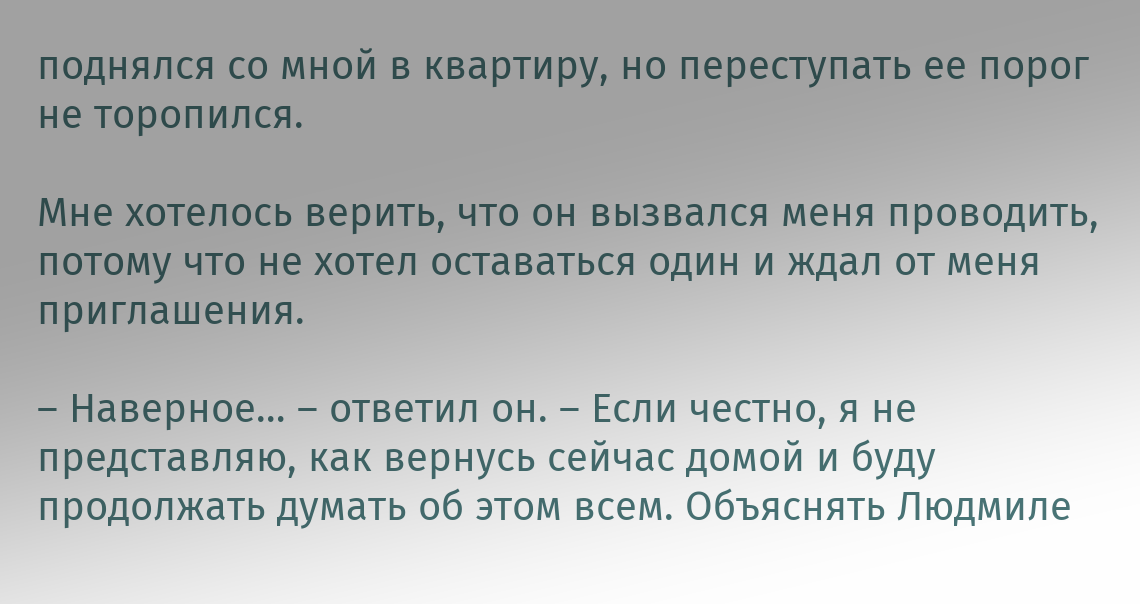поднялся со мной в квартиру, но переступать ее порог не торопился.

Мне хотелось верить, что он вызвался меня проводить, потому что не хотел оставаться один и ждал от меня приглашения.

– Наверное… – ответил он. – Если честно, я не представляю, как вернусь сейчас домой и буду продолжать думать об этом всем. Объяснять Людмиле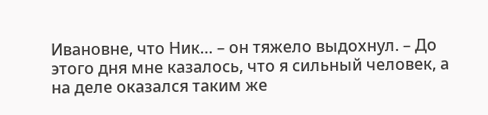Ивановне, что Ник… – он тяжело выдохнул. – До этого дня мне казалось, что я сильный человек, а на деле оказался таким же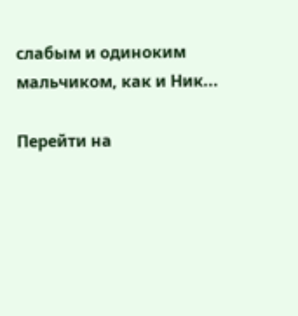слабым и одиноким мальчиком, как и Ник...

Перейти на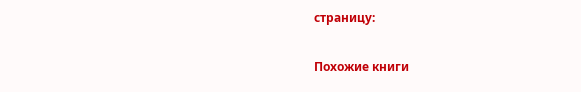страницу:

Похожие книги